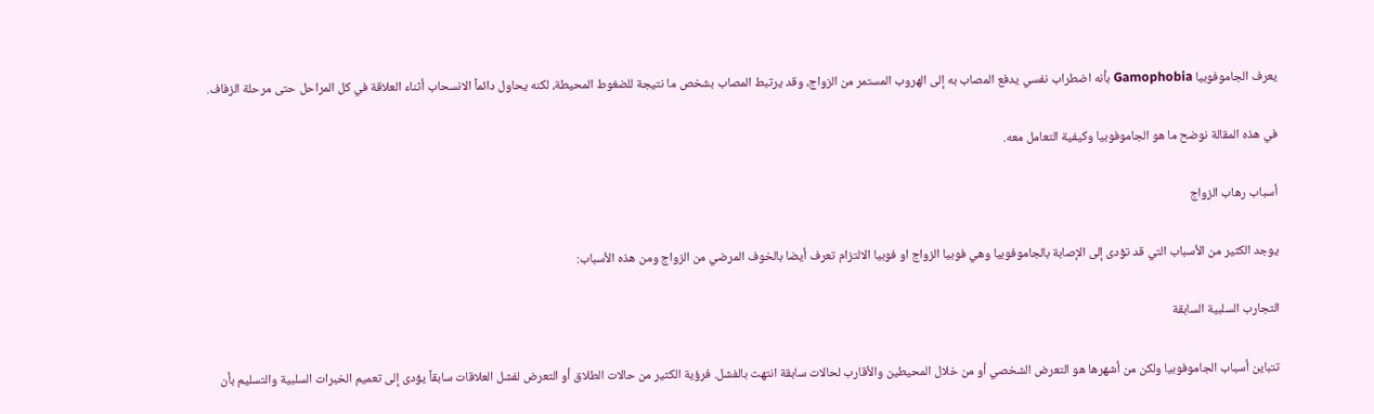يعرف الجاموفوبيا Gamophobia بأنه اضطراب نفسي يدفع المصاب به إلى الهروب المستمر من الزواج، وقد يرتبط المصاب بشخص ما نتيجة للضغوط المحيطة، لكنه يحاول دائماً الانسحاب أثناء العلاقة في كل المراحل حتى مرحلة الزفاف.

في هذه المقالة نوضح ما هو الجاموفوبيا وكيفية التعامل معه.

أسباب رهاب الزواج

يوجد الكثير من الأسباب التي قد تؤدى إلى الإصابة بالجاموفوبيا وهي فوبيا الزواج او فوبيا الالتزام تعرف أيضا بالخوف المرضي من الزواج ومن هذه الأسباب:

التجارب السلبية السابقة

تتباين أسباب الجاموفوبيا ولكن من أشهرها هو التعرض الشخصي أو من خلال المحيطين والأقارب لحالات سابقة انتهت بالفشل. فرؤية الكثير من حالات الطلاق أو التعرض لفشل العلاقات سابقاً يؤدى إلى تعميم الخبرات السلبية والتسليم بأن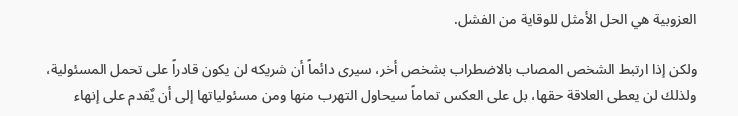العزوبية هي الحل الأمثل للوقاية من الفشل.

ولكن إذا ارتبط الشخص المصاب بالاضطراب بشخص أخر، سيرى دائماً أن شريكه لن يكون قادراً على تحمل المسئولية، ولذلك لن يعطى العلاقة حقها، بل على العكس تماماً سيحاول التهرب منها ومن مسئولياتها إلى أن يٌقدم على إنهاء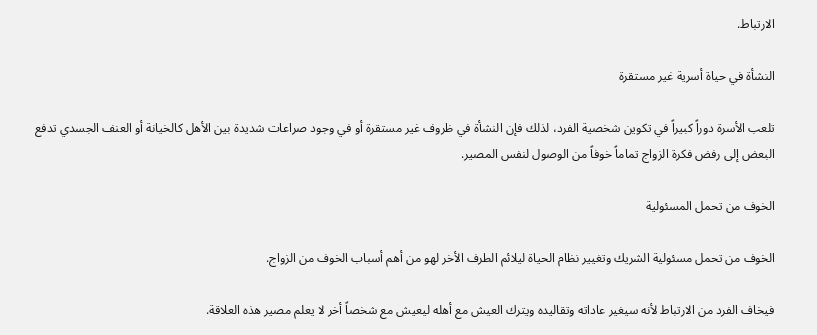الارتباط.

النشأة في حياة أسرية غير مستقرة

تلعب الأسرة دوراً كبيراً في تكوين شخصية الفرد، لذلك فإن النشأة في ظروف غير مستقرة أو في وجود صراعات شديدة بين الأهل كالخيانة أو العنف الجسدي تدفع البعض إلى رفض فكرة الزواج تماماً خوفاً من الوصول لنفس المصير.

الخوف من تحمل المسئولية

الخوف من تحمل مسئولية الشريك وتغيير نظام الحياة ليلائم الطرف الأخر لهو من أهم أسباب الخوف من الزواج.

فيخاف الفرد من الارتباط لأنه سيغير عاداته وتقاليده ويترك العيش مع أهله ليعيش مع شخصاً أخر لا يعلم مصير هذه العلاقة.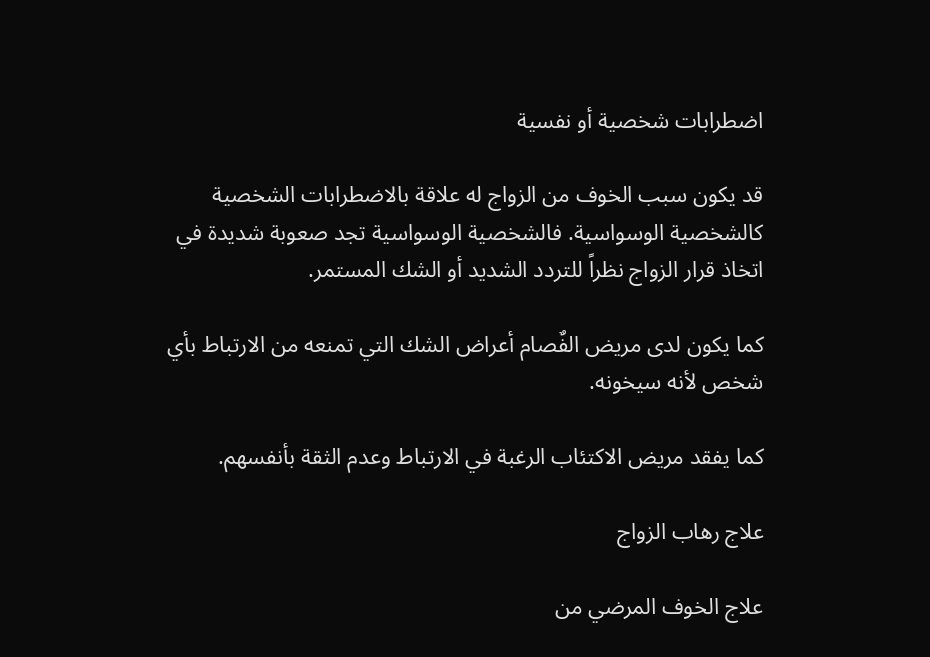اضطرابات شخصية أو نفسية

قد يكون سبب الخوف من الزواج له علاقة بالاضطرابات الشخصية كالشخصية الوسواسية. فالشخصية الوسواسية تجد صعوبة شديدة في اتخاذ قرار الزواج نظراً للتردد الشديد أو الشك المستمر.

كما يكون لدى مريض الفٌصام أعراض الشك التي تمنعه من الارتباط بأي شخص لأنه سيخونه.

كما يفقد مريض الاكتئاب الرغبة في الارتباط وعدم الثقة بأنفسهم.

علاج رهاب الزواج

علاج الخوف المرضي من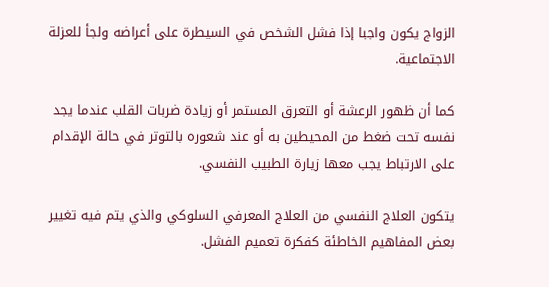الزواج يكون واجبا إذا فشل الشخص في السيطرة على أعراضه ولجأ للعزلة الاجتماعية.

كما أن ظهور الرعشة أو التعرق المستمر أو زيادة ضربات القلب عندما يجد نفسه تحت ضغط من المحيطين به أو عند شعوره بالتوتر في حالة الإقدام على الارتباط يجب معها زيارة الطبيب النفسي.

يتكون العلاج النفسي من العلاج المعرفي السلوكي والذي يتم فيه تغيير بعض المفاهيم الخاطئة كفكرة تعميم الفشل.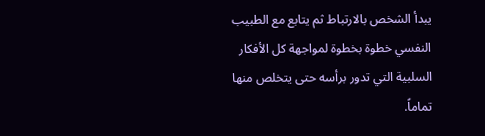يبدأ الشخص بالارتباط ثم يتابع مع الطبيب النفسي خطوة بخطوة لمواجهة كل الأفكار السلبية التي تدور برأسه حتى يتخلص منها تماماً.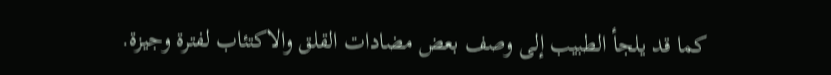كما قد يلجأ الطبيب إلى وصف بعض مضادات القلق والاكتئاب لفترة وجيزة.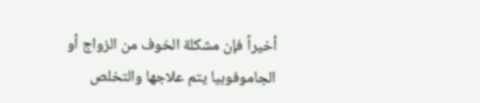أخيراً فإن مشكلة الخوف من الزواج أو الجاموفوبيا يتم علاجها والتخلص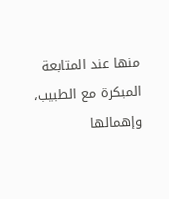منها عند المتابعة المبكرة مع الطبيب، وإهمالها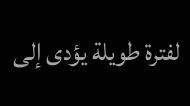لفترة طويلة يؤدى إلى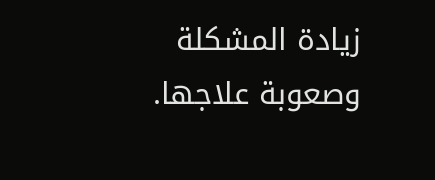زيادة المشكلة وصعوبة علاجها.